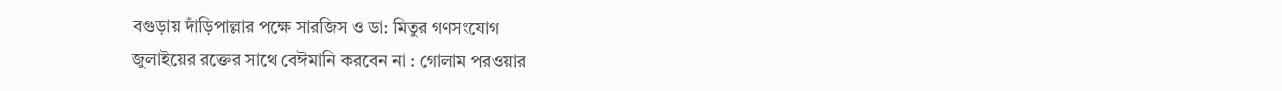বগুড়ায় দাঁড়িপাল্লার পক্ষে সারজিস ও ডা: মিতুর গণসংযোগ
জুলাইয়ের রক্তের সাথে বেঈমানি করবেন না : গোলাম পরওয়ার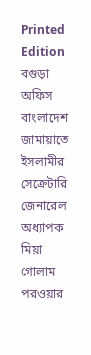Printed Edition
বগুড়া অফিস
বাংলাদেশ জামায়াতে ইসলামীর সেক্রেটারি জেনারেল অধ্যাপক মিয়া গোলাম পরওয়ার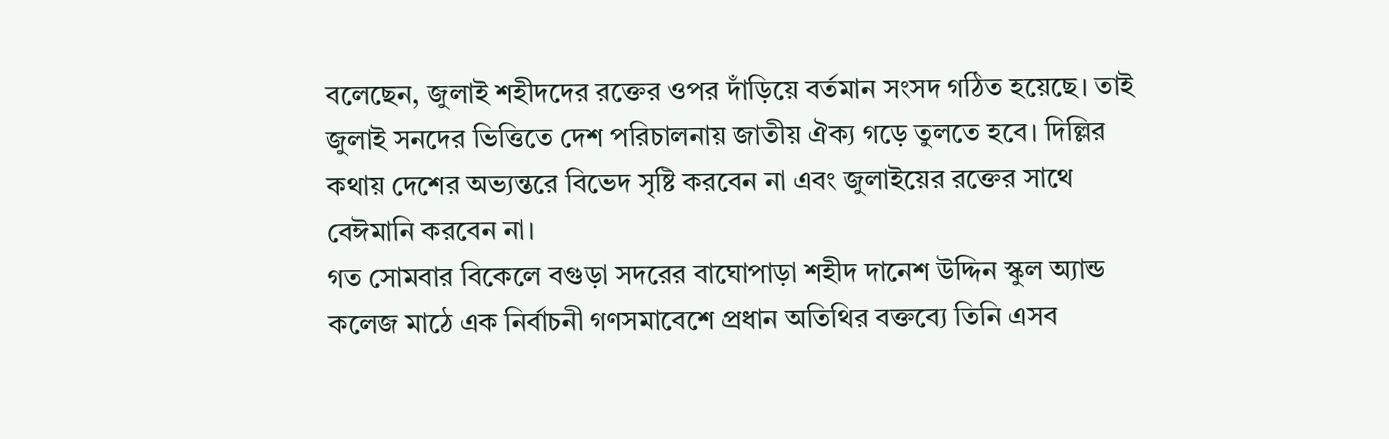বলেছেন, জুলাই শহীদদের রক্তের ওপর দাঁড়িয়ে বর্তমান সংসদ গঠিত হয়েছে। তাই জুলাই সনদের ভিত্তিতে দেশ পরিচালনায় জাতীয় ঐক্য গড়ে তুলতে হবে। দিল্লির কথায় দেশের অভ্যন্তরে বিভেদ সৃষ্টি করবেন না এবং জুলাইয়ের রক্তের সাথে বেঈমানি করবেন না।
গত সোমবার বিকেলে বগুড়া সদরের বাঘোপাড়া শহীদ দানেশ উদ্দিন স্কুল অ্যান্ড কলেজ মাঠে এক নির্বাচনী গণসমাবেশে প্রধান অতিথির বক্তব্যে তিনি এসব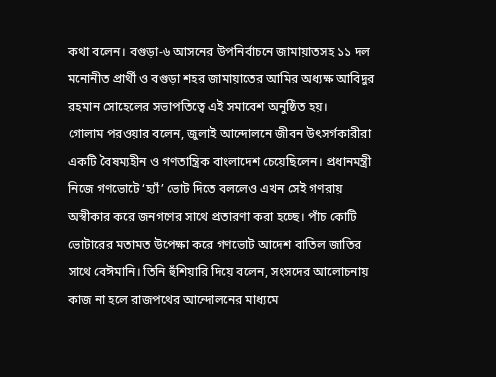কথা বলেন। বগুড়া-৬ আসনের উপনির্বাচনে জামায়াতসহ ১১ দল মনোনীত প্রার্থী ও বগুড়া শহর জামায়াতের আমির অধ্যক্ষ আবিদুর রহমান সোহেলের সভাপতিত্বে এই সমাবেশ অনুষ্ঠিত হয়।
গোলাম পরওয়ার বলেন, জুলাই আন্দোলনে জীবন উৎসর্গকারীরা একটি বৈষম্যহীন ও গণতান্ত্রিক বাংলাদেশ চেয়েছিলেন। প্রধানমন্ত্রী নিজে গণভোটে ‘হ্যাঁ’ ভোট দিতে বললেও এখন সেই গণরায় অস্বীকার করে জনগণের সাথে প্রতারণা করা হচ্ছে। পাঁচ কোটি ভোটারের মতামত উপেক্ষা করে গণভোট আদেশ বাতিল জাতির সাথে বেঈমানি। তিনি হুঁশিয়ারি দিয়ে বলেন, সংসদের আলোচনায় কাজ না হলে রাজপথের আন্দোলনের মাধ্যমে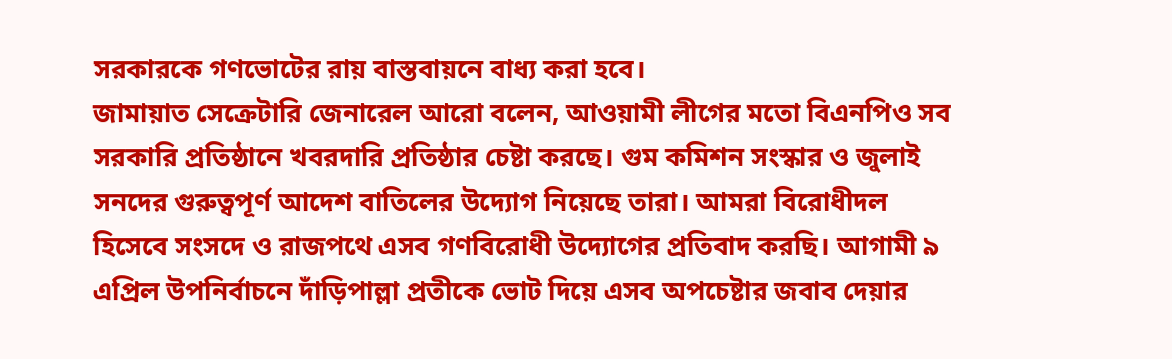সরকারকে গণভোটের রায় বাস্তবায়নে বাধ্য করা হবে।
জামায়াত সেক্রেটারি জেনারেল আরো বলেন, আওয়ামী লীগের মতো বিএনপিও সব সরকারি প্রতিষ্ঠানে খবরদারি প্রতিষ্ঠার চেষ্টা করছে। গুম কমিশন সংস্কার ও জুলাই সনদের গুরুত্বপূর্ণ আদেশ বাতিলের উদ্যোগ নিয়েছে তারা। আমরা বিরোধীদল হিসেবে সংসদে ও রাজপথে এসব গণবিরোধী উদ্যোগের প্রতিবাদ করছি। আগামী ৯ এপ্রিল উপনির্বাচনে দাঁড়িপাল্লা প্রতীকে ভোট দিয়ে এসব অপচেষ্টার জবাব দেয়ার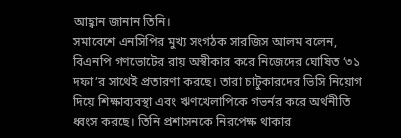আহ্বান জানান তিনি।
সমাবেশে এনসিপির মুখ্য সংগঠক সারজিস আলম বলেন, বিএনপি গণভোটের রায় অস্বীকার করে নিজেদের ঘোষিত ‘৩১ দফা’র সাথেই প্রতারণা করছে। তারা চাটুকারদের ভিসি নিয়োগ দিয়ে শিক্ষাব্যবস্থা এবং ঋণখেলাপিকে গভর্নর করে অর্থনীতি ধ্বংস করছে। তিনি প্রশাসনকে নিরপেক্ষ থাকার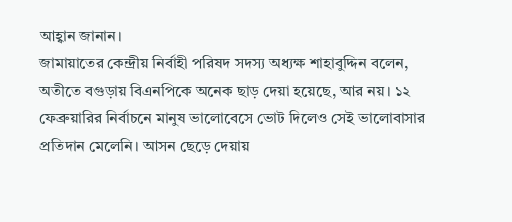আহ্বান জানান।
জামায়াতের কেন্দ্রীয় নির্বাহী পরিষদ সদস্য অধ্যক্ষ শাহাবুদ্দিন বলেন, অতীতে বগুড়ায় বিএনপিকে অনেক ছাড় দেয়া হয়েছে, আর নয়। ১২ ফেব্রুয়ারির নির্বাচনে মানুষ ভালোবেসে ভোট দিলেও সেই ভালোবাসার প্রতিদান মেলেনি। আসন ছেড়ে দেয়ায়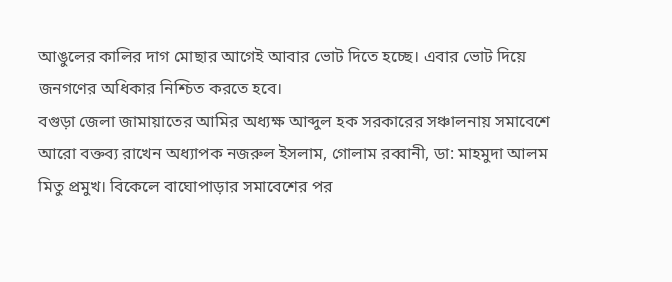আঙুলের কালির দাগ মোছার আগেই আবার ভোট দিতে হচ্ছে। এবার ভোট দিয়ে জনগণের অধিকার নিশ্চিত করতে হবে।
বগুড়া জেলা জামায়াতের আমির অধ্যক্ষ আব্দুল হক সরকারের সঞ্চালনায় সমাবেশে আরো বক্তব্য রাখেন অধ্যাপক নজরুল ইসলাম, গোলাম রব্বানী, ডা: মাহমুদা আলম মিতু প্রমুখ। বিকেলে বাঘোপাড়ার সমাবেশের পর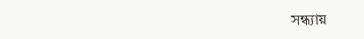সন্ধ্যায়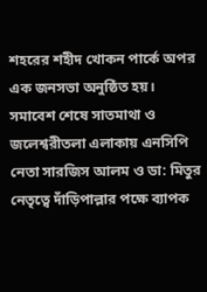শহরের শহীদ খোকন পার্কে অপর এক জনসভা অনুষ্ঠিত হয়। সমাবেশ শেষে সাতমাথা ও জলেশ্বরীতলা এলাকায় এনসিপি নেতা সারজিস আলম ও ডা: মিতুর নেতৃত্বে দাঁড়িপাল্লার পক্ষে ব্যাপক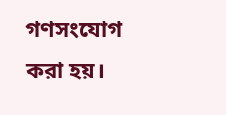গণসংযোগ করা হয়।